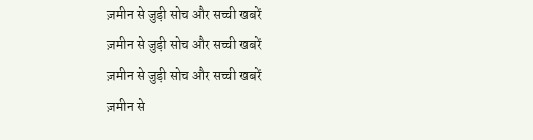ज़मीन से जुड़ी सोच और सच्ची खबरें
ज़मीन से जुड़ी सोच और सच्ची खबरें
ज़मीन से जुड़ी सोच और सच्ची खबरें
ज़मीन से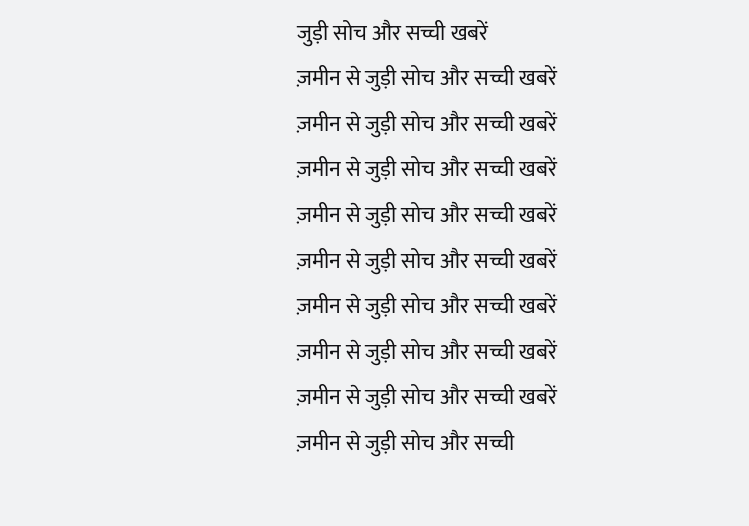जुड़ी सोच और सच्ची खबरें
ज़मीन से जुड़ी सोच और सच्ची खबरें
ज़मीन से जुड़ी सोच और सच्ची खबरें
ज़मीन से जुड़ी सोच और सच्ची खबरें
ज़मीन से जुड़ी सोच और सच्ची खबरें
ज़मीन से जुड़ी सोच और सच्ची खबरें
ज़मीन से जुड़ी सोच और सच्ची खबरें
ज़मीन से जुड़ी सोच और सच्ची खबरें
ज़मीन से जुड़ी सोच और सच्ची खबरें
ज़मीन से जुड़ी सोच और सच्ची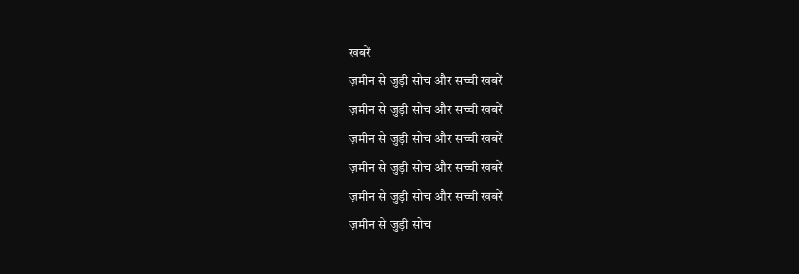खबरें
ज़मीन से जुड़ी सोच और सच्ची खबरें
ज़मीन से जुड़ी सोच और सच्ची खबरें
ज़मीन से जुड़ी सोच और सच्ची खबरें
ज़मीन से जुड़ी सोच और सच्ची खबरें
ज़मीन से जुड़ी सोच और सच्ची खबरें
ज़मीन से जुड़ी सोच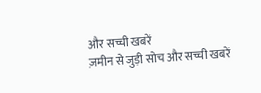और सच्ची खबरें
ज़मीन से जुड़ी सोच और सच्ची खबरें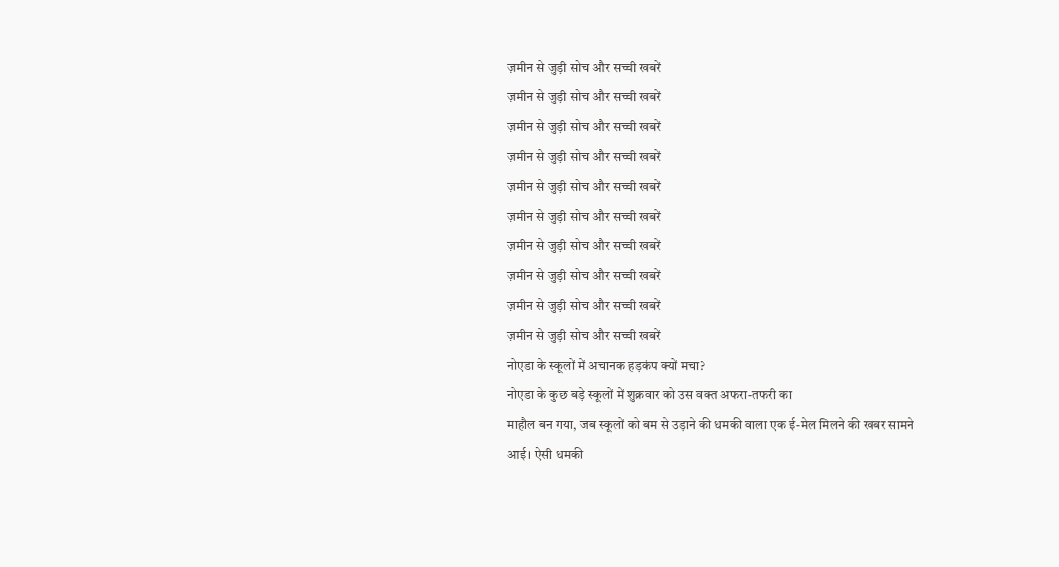ज़मीन से जुड़ी सोच और सच्ची खबरें
ज़मीन से जुड़ी सोच और सच्ची खबरें
ज़मीन से जुड़ी सोच और सच्ची खबरें
ज़मीन से जुड़ी सोच और सच्ची खबरें
ज़मीन से जुड़ी सोच और सच्ची खबरें
ज़मीन से जुड़ी सोच और सच्ची खबरें
ज़मीन से जुड़ी सोच और सच्ची खबरें
ज़मीन से जुड़ी सोच और सच्ची खबरें
ज़मीन से जुड़ी सोच और सच्ची खबरें
ज़मीन से जुड़ी सोच और सच्ची खबरें
नोएडा के स्कूलों में अचानक हड़कंप क्यों मचा?
नोएडा के कुछ बड़े स्कूलों में शुक्रवार को उस वक्त अफरा-तफरी का
माहौल बन गया, जब स्कूलों को बम से उड़ाने की धमकी वाला एक ई-मेल मिलने की खबर सामने
आई। ऐसी धमकी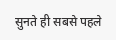सुनते ही सबसे पहले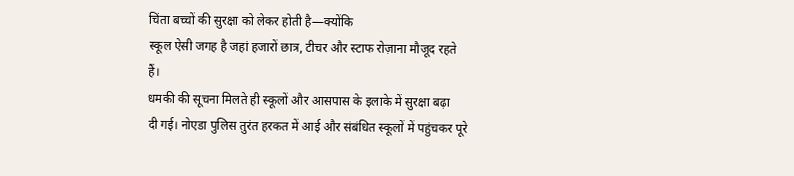चिंता बच्चों की सुरक्षा को लेकर होती है—क्योंकि
स्कूल ऐसी जगह है जहां हजारों छात्र, टीचर और स्टाफ रोज़ाना मौजूद रहते हैं।
धमकी की सूचना मिलते ही स्कूलों और आसपास के इलाके में सुरक्षा बढ़ा
दी गई। नोएडा पुलिस तुरंत हरकत में आई और संबंधित स्कूलों में पहुंचकर पूरे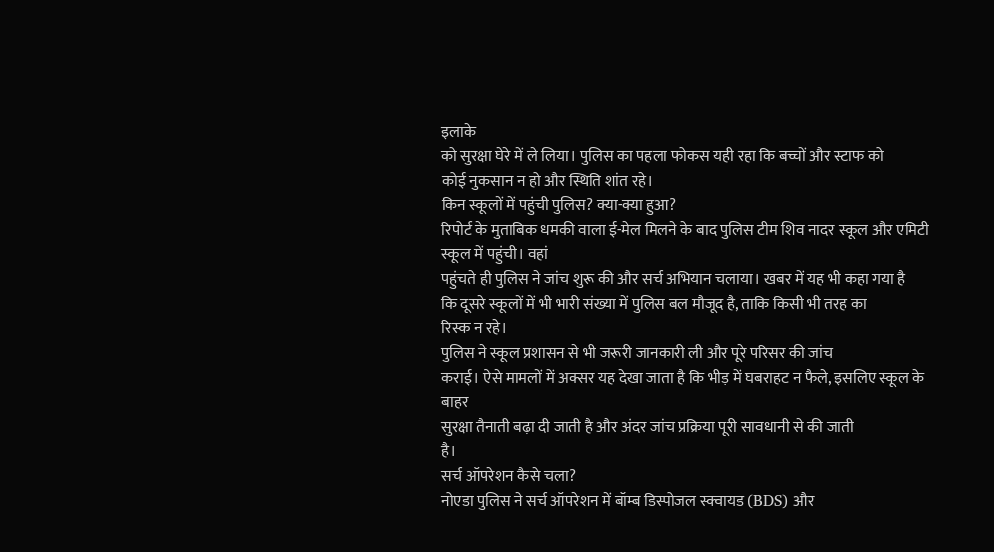इलाके
को सुरक्षा घेरे में ले लिया। पुलिस का पहला फोकस यही रहा कि बच्चों और स्टाफ को
कोई नुकसान न हो और स्थिति शांत रहे।
किन स्कूलों में पहुंची पुलिस? क्या-क्या हुआ?
रिपोर्ट के मुताबिक धमकी वाला ई-मेल मिलने के बाद पुलिस टीम शिव नादर स्कूल और एमिटी स्कूल में पहुंची। वहां
पहुंचते ही पुलिस ने जांच शुरू की और सर्च अभियान चलाया। खबर में यह भी कहा गया है
कि दूसरे स्कूलों में भी भारी संख्या में पुलिस बल मौजूद है, ताकि किसी भी तरह का
रिस्क न रहे।
पुलिस ने स्कूल प्रशासन से भी जरूरी जानकारी ली और पूरे परिसर की जांच
कराई। ऐसे मामलों में अक्सर यह देखा जाता है कि भीड़ में घबराहट न फैले, इसलिए स्कूल के बाहर
सुरक्षा तैनाती बढ़ा दी जाती है और अंदर जांच प्रक्रिया पूरी सावधानी से की जाती
है।
सर्च ऑपरेशन कैसे चला?
नोएडा पुलिस ने सर्च ऑपरेशन में बॉम्ब डिस्पोजल स्क्वायड (BDS) और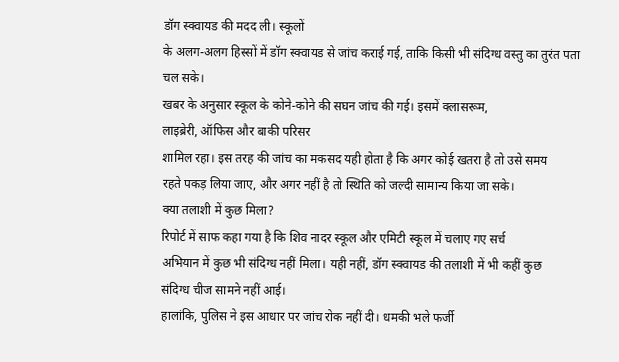डॉग स्क्वायड की मदद ली। स्कूलों
के अलग-अलग हिस्सों में डॉग स्क्वायड से जांच कराई गई, ताकि किसी भी संदिग्ध वस्तु का तुरंत पता
चल सके।
खबर के अनुसार स्कूल के कोने-कोने की सघन जांच की गई। इसमें क्लासरूम,
लाइब्रेरी, ऑफिस और बाकी परिसर
शामिल रहा। इस तरह की जांच का मकसद यही होता है कि अगर कोई खतरा है तो उसे समय
रहते पकड़ लिया जाए, और अगर नहीं है तो स्थिति को जल्दी सामान्य किया जा सके।
क्या तलाशी में कुछ मिला?
रिपोर्ट में साफ कहा गया है कि शिव नादर स्कूल और एमिटी स्कूल में चलाए गए सर्च
अभियान में कुछ भी संदिग्ध नहीं मिला। यही नहीं, डॉग स्क्वायड की तलाशी में भी कहीं कुछ
संदिग्ध चीज सामने नहीं आई।
हालांकि, पुलिस ने इस आधार पर जांच रोक नहीं दी। धमकी भले फर्जी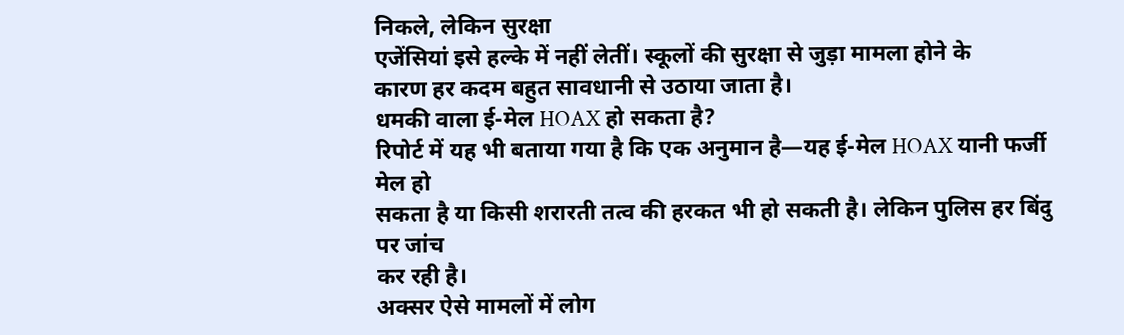निकले, लेकिन सुरक्षा
एजेंसियां इसे हल्के में नहीं लेतीं। स्कूलों की सुरक्षा से जुड़ा मामला होने के
कारण हर कदम बहुत सावधानी से उठाया जाता है।
धमकी वाला ई-मेल HOAX हो सकता है?
रिपोर्ट में यह भी बताया गया है कि एक अनुमान है—यह ई-मेल HOAX यानी फर्जी मेल हो
सकता है या किसी शरारती तत्व की हरकत भी हो सकती है। लेकिन पुलिस हर बिंदु पर जांच
कर रही है।
अक्सर ऐसे मामलों में लोग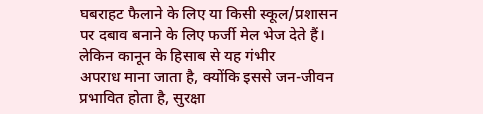घबराहट फैलाने के लिए या किसी स्कूल/प्रशासन
पर दबाव बनाने के लिए फर्जी मेल भेज देते हैं। लेकिन कानून के हिसाब से यह गंभीर
अपराध माना जाता है, क्योंकि इससे जन-जीवन प्रभावित होता है, सुरक्षा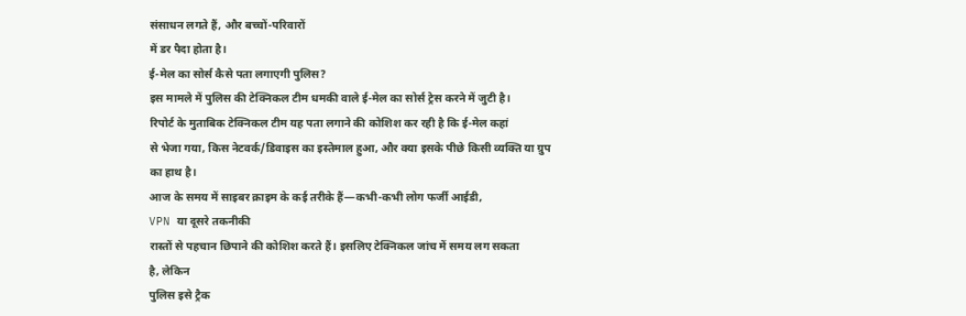संसाधन लगते हैं, और बच्चों-परिवारों
में डर पैदा होता है।
ई-मेल का सोर्स कैसे पता लगाएगी पुलिस?
इस मामले में पुलिस की टेक्निकल टीम धमकी वाले ई-मेल का सोर्स ट्रेस करने में जुटी है।
रिपोर्ट के मुताबिक टेक्निकल टीम यह पता लगाने की कोशिश कर रही है कि ई-मेल कहां
से भेजा गया, किस नेटवर्क/डिवाइस का इस्तेमाल हुआ, और क्या इसके पीछे किसी व्यक्ति या ग्रुप
का हाथ है।
आज के समय में साइबर क्राइम के कई तरीके हैं—कभी-कभी लोग फर्जी आईडी,
VPN या दूसरे तकनीकी
रास्तों से पहचान छिपाने की कोशिश करते हैं। इसलिए टेक्निकल जांच में समय लग सकता
है, लेकिन
पुलिस इसे ट्रैक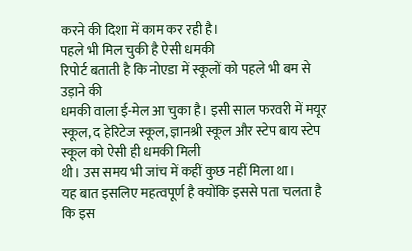करने की दिशा में काम कर रही है।
पहले भी मिल चुकी है ऐसी धमकी
रिपोर्ट बताती है कि नोएडा में स्कूलों को पहले भी बम से उड़ाने की
धमकी वाला ई-मेल आ चुका है। इसी साल फरवरी में मयूर स्कूल, द हेरिटेज स्कूल, ज्ञानश्री स्कूल और स्टेप बाय स्टेप स्कूल को ऐसी ही धमकी मिली
थी। उस समय भी जांच में कहीं कुछ नहीं मिला था।
यह बात इसलिए महत्वपूर्ण है क्योंकि इससे पता चलता है कि इस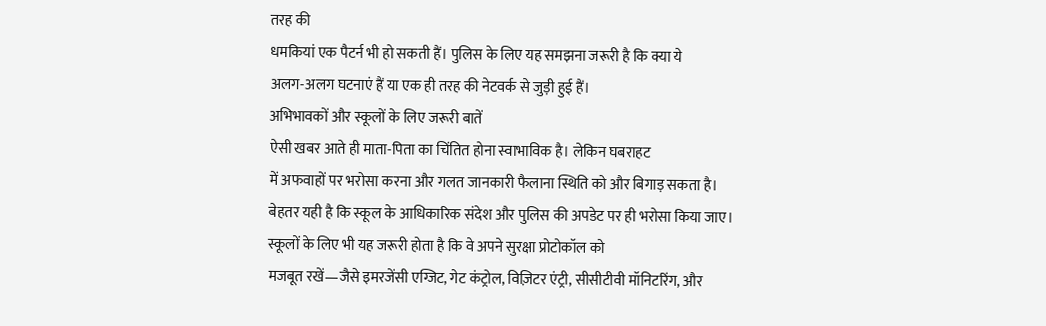तरह की
धमकियां एक पैटर्न भी हो सकती हैं। पुलिस के लिए यह समझना जरूरी है कि क्या ये
अलग-अलग घटनाएं हैं या एक ही तरह की नेटवर्क से जुड़ी हुई हैं।
अभिभावकों और स्कूलों के लिए जरूरी बातें
ऐसी खबर आते ही माता-पिता का चिंतित होना स्वाभाविक है। लेकिन घबराहट
में अफवाहों पर भरोसा करना और गलत जानकारी फैलाना स्थिति को और बिगाड़ सकता है।
बेहतर यही है कि स्कूल के आधिकारिक संदेश और पुलिस की अपडेट पर ही भरोसा किया जाए।
स्कूलों के लिए भी यह जरूरी होता है कि वे अपने सुरक्षा प्रोटोकॉल को
मजबूत रखें—जैसे इमरजेंसी एग्जिट, गेट कंट्रोल, विज़िटर एंट्री, सीसीटीवी मॉनिटरिंग, और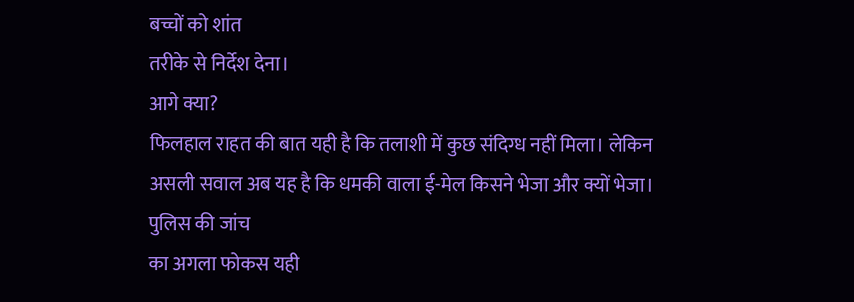बच्चों को शांत
तरीके से निर्देश देना।
आगे क्या?
फिलहाल राहत की बात यही है कि तलाशी में कुछ संदिग्ध नहीं मिला। लेकिन
असली सवाल अब यह है कि धमकी वाला ई-मेल किसने भेजा और क्यों भेजा। पुलिस की जांच
का अगला फोकस यही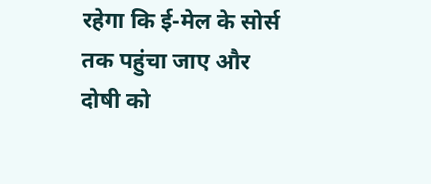रहेगा कि ई-मेल के सोर्स तक पहुंचा जाए और दोषी को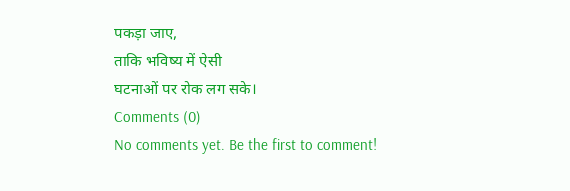पकड़ा जाए,
ताकि भविष्य में ऐसी
घटनाओं पर रोक लग सके।
Comments (0)
No comments yet. Be the first to comment!